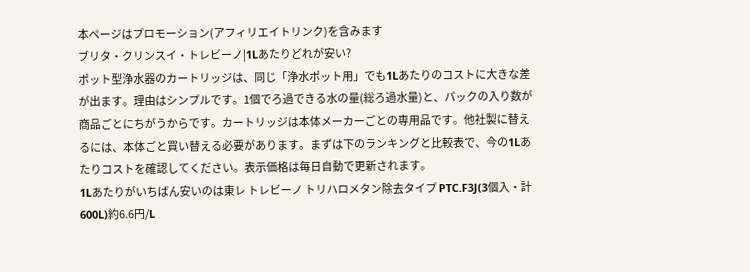本ページはプロモーション(アフィリエイトリンク)を含みます
ブリタ・クリンスイ・トレビーノ|1Lあたりどれが安い?
ポット型浄水器のカートリッジは、同じ「浄水ポット用」でも1Lあたりのコストに大きな差が出ます。理由はシンプルです。1個でろ過できる水の量(総ろ過水量)と、パックの入り数が商品ごとにちがうからです。カートリッジは本体メーカーごとの専用品です。他社製に替えるには、本体ごと買い替える必要があります。まずは下のランキングと比較表で、今の1Lあたりコストを確認してください。表示価格は毎日自動で更新されます。
1Lあたりがいちばん安いのは東レ トレビーノ トリハロメタン除去タイプ PTC.F3J(3個入・計600L)約6.6円/L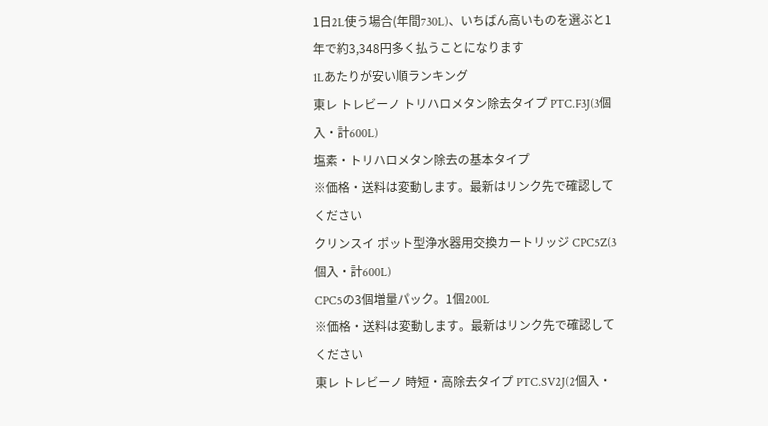1日2L使う場合(年間730L)、いちばん高いものを選ぶと1年で約3,348円多く払うことになります
1Lあたりが安い順ランキング
東レ トレビーノ トリハロメタン除去タイプ PTC.F3J(3個入・計600L)
塩素・トリハロメタン除去の基本タイプ
※価格・送料は変動します。最新はリンク先で確認してください
クリンスイ ポット型浄水器用交換カートリッジ CPC5Z(3個入・計600L)
CPC5の3個増量パック。1個200L
※価格・送料は変動します。最新はリンク先で確認してください
東レ トレビーノ 時短・高除去タイプ PTC.SV2J(2個入・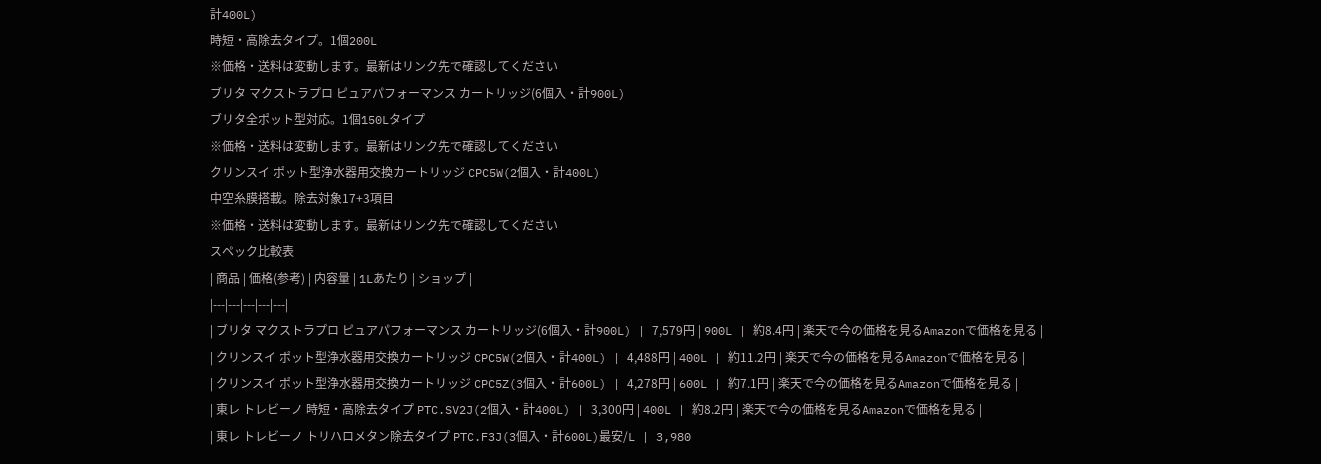計400L)
時短・高除去タイプ。1個200L
※価格・送料は変動します。最新はリンク先で確認してください
ブリタ マクストラプロ ピュアパフォーマンス カートリッジ(6個入・計900L)
ブリタ全ポット型対応。1個150Lタイプ
※価格・送料は変動します。最新はリンク先で確認してください
クリンスイ ポット型浄水器用交換カートリッジ CPC5W(2個入・計400L)
中空糸膜搭載。除去対象17+3項目
※価格・送料は変動します。最新はリンク先で確認してください
スペック比較表
| 商品 | 価格(参考) | 内容量 | 1Lあたり | ショップ |
|---|---|---|---|---|
| ブリタ マクストラプロ ピュアパフォーマンス カートリッジ(6個入・計900L) | 7,579円 | 900L | 約8.4円 | 楽天で今の価格を見るAmazonで価格を見る |
| クリンスイ ポット型浄水器用交換カートリッジ CPC5W(2個入・計400L) | 4,488円 | 400L | 約11.2円 | 楽天で今の価格を見るAmazonで価格を見る |
| クリンスイ ポット型浄水器用交換カートリッジ CPC5Z(3個入・計600L) | 4,278円 | 600L | 約7.1円 | 楽天で今の価格を見るAmazonで価格を見る |
| 東レ トレビーノ 時短・高除去タイプ PTC.SV2J(2個入・計400L) | 3,300円 | 400L | 約8.2円 | 楽天で今の価格を見るAmazonで価格を見る |
| 東レ トレビーノ トリハロメタン除去タイプ PTC.F3J(3個入・計600L)最安/L | 3,980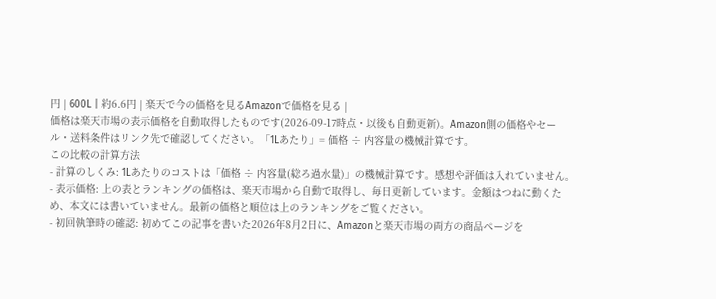円 | 600L | 約6.6円 | 楽天で今の価格を見るAmazonで価格を見る |
価格は楽天市場の表示価格を自動取得したものです(2026-09-17時点・以後も自動更新)。Amazon側の価格やセール・送料条件はリンク先で確認してください。「1Lあたり」= 価格 ÷ 内容量の機械計算です。
この比較の計算方法
- 計算のしくみ: 1Lあたりのコストは「価格 ÷ 内容量(総ろ過水量)」の機械計算です。感想や評価は入れていません。
- 表示価格: 上の表とランキングの価格は、楽天市場から自動で取得し、毎日更新しています。金額はつねに動くため、本文には書いていません。最新の価格と順位は上のランキングをご覧ください。
- 初回執筆時の確認: 初めてこの記事を書いた2026年8月2日に、Amazonと楽天市場の両方の商品ページを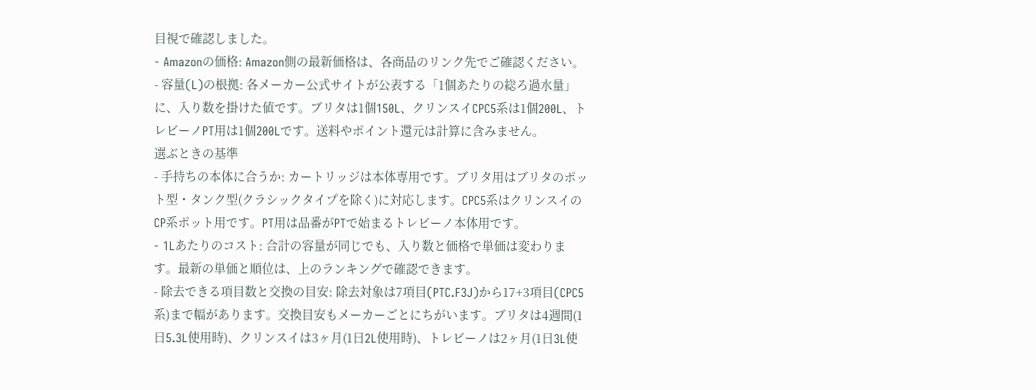目視で確認しました。
- Amazonの価格: Amazon側の最新価格は、各商品のリンク先でご確認ください。
- 容量(L)の根拠: 各メーカー公式サイトが公表する「1個あたりの総ろ過水量」に、入り数を掛けた値です。ブリタは1個150L、クリンスイCPC5系は1個200L、トレビーノPT用は1個200Lです。送料やポイント還元は計算に含みません。
選ぶときの基準
- 手持ちの本体に合うか: カートリッジは本体専用です。ブリタ用はブリタのポット型・タンク型(クラシックタイプを除く)に対応します。CPC5系はクリンスイのCP系ポット用です。PT用は品番がPTで始まるトレビーノ本体用です。
- 1Lあたりのコスト: 合計の容量が同じでも、入り数と価格で単価は変わります。最新の単価と順位は、上のランキングで確認できます。
- 除去できる項目数と交換の目安: 除去対象は7項目(PTC.F3J)から17+3項目(CPC5系)まで幅があります。交換目安もメーカーごとにちがいます。ブリタは4週間(1日5.3L使用時)、クリンスイは3ヶ月(1日2L使用時)、トレビーノは2ヶ月(1日3L使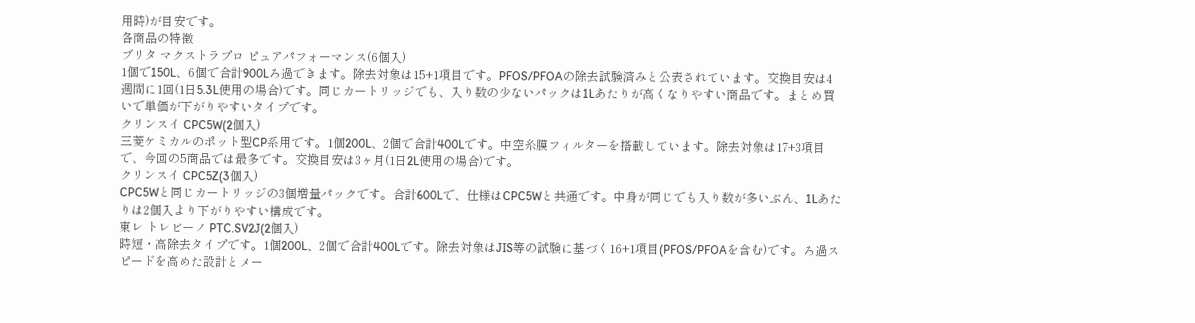用時)が目安です。
各商品の特徴
ブリタ マクストラプロ ピュアパフォーマンス(6個入)
1個で150L、6個で合計900Lろ過できます。除去対象は15+1項目です。PFOS/PFOAの除去試験済みと公表されています。交換目安は4週間に1回(1日5.3L使用の場合)です。同じカートリッジでも、入り数の少ないパックは1Lあたりが高くなりやすい商品です。まとめ買いで単価が下がりやすいタイプです。
クリンスイ CPC5W(2個入)
三菱ケミカルのポット型CP系用です。1個200L、2個で合計400Lです。中空糸膜フィルターを搭載しています。除去対象は17+3項目で、今回の5商品では最多です。交換目安は3ヶ月(1日2L使用の場合)です。
クリンスイ CPC5Z(3個入)
CPC5Wと同じカートリッジの3個増量パックです。合計600Lで、仕様はCPC5Wと共通です。中身が同じでも入り数が多いぶん、1Lあたりは2個入より下がりやすい構成です。
東レ トレビーノ PTC.SV2J(2個入)
時短・高除去タイプです。1個200L、2個で合計400Lです。除去対象はJIS等の試験に基づく16+1項目(PFOS/PFOAを含む)です。ろ過スピードを高めた設計とメー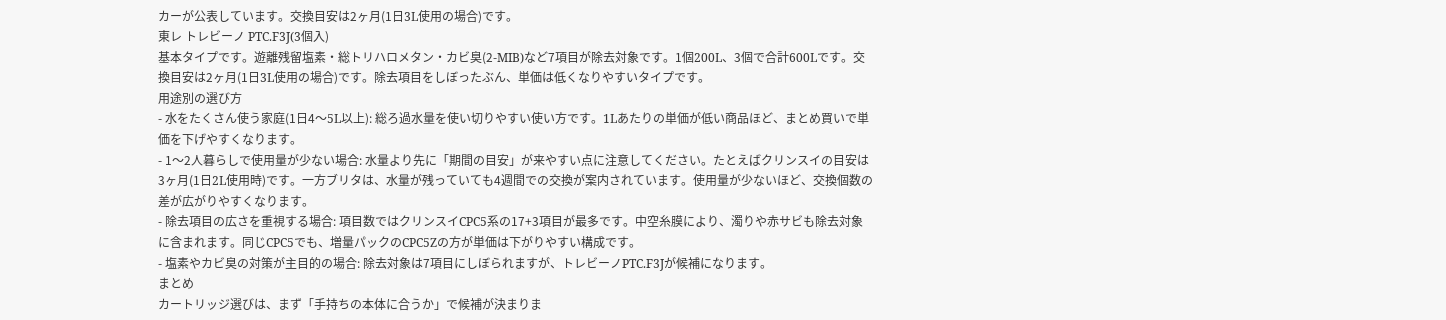カーが公表しています。交換目安は2ヶ月(1日3L使用の場合)です。
東レ トレビーノ PTC.F3J(3個入)
基本タイプです。遊離残留塩素・総トリハロメタン・カビ臭(2-MIB)など7項目が除去対象です。1個200L、3個で合計600Lです。交換目安は2ヶ月(1日3L使用の場合)です。除去項目をしぼったぶん、単価は低くなりやすいタイプです。
用途別の選び方
- 水をたくさん使う家庭(1日4〜5L以上): 総ろ過水量を使い切りやすい使い方です。1Lあたりの単価が低い商品ほど、まとめ買いで単価を下げやすくなります。
- 1〜2人暮らしで使用量が少ない場合: 水量より先に「期間の目安」が来やすい点に注意してください。たとえばクリンスイの目安は3ヶ月(1日2L使用時)です。一方ブリタは、水量が残っていても4週間での交換が案内されています。使用量が少ないほど、交換個数の差が広がりやすくなります。
- 除去項目の広さを重視する場合: 項目数ではクリンスイCPC5系の17+3項目が最多です。中空糸膜により、濁りや赤サビも除去対象に含まれます。同じCPC5でも、増量パックのCPC5Zの方が単価は下がりやすい構成です。
- 塩素やカビ臭の対策が主目的の場合: 除去対象は7項目にしぼられますが、トレビーノPTC.F3Jが候補になります。
まとめ
カートリッジ選びは、まず「手持ちの本体に合うか」で候補が決まりま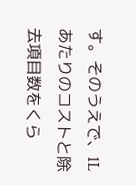す。そのうえで、1Lあたりのコストと除去項目数をくら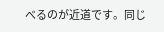べるのが近道です。同じ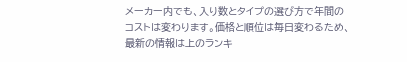メーカー内でも、入り数とタイプの選び方で年間のコストは変わります。価格と順位は毎日変わるため、最新の情報は上のランキ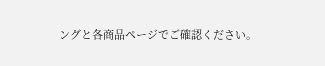ングと各商品ページでご確認ください。